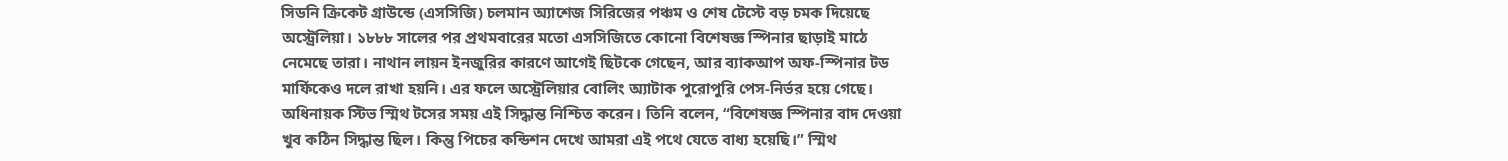সিডনি ক্রিকেট গ্রাউন্ডে (এসসিজি) চলমান অ্যাশেজ সিরিজের পঞ্চম ও শেষ টেস্টে বড় চমক দিয়েছে অস্ট্রেলিয়া। ১৮৮৮ সালের পর প্রথমবারের মতো এসসিজিতে কোনো বিশেষজ্ঞ স্পিনার ছাড়াই মাঠে নেমেছে তারা। নাথান লায়ন ইনজুরির কারণে আগেই ছিটকে গেছেন, আর ব্যাকআপ অফ-স্পিনার টড মার্ফিকেও দলে রাখা হয়নি। এর ফলে অস্ট্রেলিয়ার বোলিং অ্যাটাক পুরোপুরি পেস-নির্ভর হয়ে গেছে।
অধিনায়ক স্টিভ স্মিথ টসের সময় এই সিদ্ধান্ত নিশ্চিত করেন। তিনি বলেন, “বিশেষজ্ঞ স্পিনার বাদ দেওয়া খুব কঠিন সিদ্ধান্ত ছিল। কিন্তু পিচের কন্ডিশন দেখে আমরা এই পথে যেতে বাধ্য হয়েছি।” স্মিথ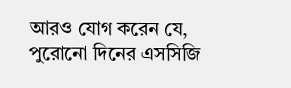আরও যোগ করেন যে, পুরোনো দিনের এসসিজি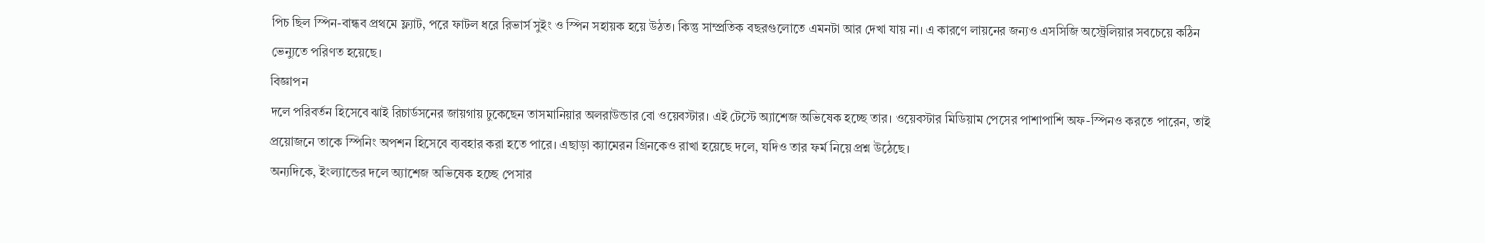পিচ ছিল স্পিন-বান্ধব প্রথমে ফ্ল্যাট, পরে ফাটল ধরে রিভার্স সুইং ও স্পিন সহায়ক হয়ে উঠত। কিন্তু সাম্প্রতিক বছরগুলোতে এমনটা আর দেখা যায় না। এ কারণে লায়নের জন্যও এসসিজি অস্ট্রেলিয়ার সবচেয়ে কঠিন ভেন্যুতে পরিণত হয়েছে।
বিজ্ঞাপন
দলে পরিবর্তন হিসেবে ঝাই রিচার্ডসনের জায়গায় ঢুকেছেন তাসমানিয়ার অলরাউন্ডার বো ওয়েবস্টার। এই টেস্টে অ্যাশেজ অভিষেক হচ্ছে তার। ওয়েবস্টার মিডিয়াম পেসের পাশাপাশি অফ-স্পিনও করতে পারেন, তাই প্রয়োজনে তাকে স্পিনিং অপশন হিসেবে ব্যবহার করা হতে পারে। এছাড়া ক্যামেরন গ্রিনকেও রাখা হয়েছে দলে, যদিও তার ফর্ম নিয়ে প্রশ্ন উঠেছে।
অন্যদিকে, ইংল্যান্ডের দলে অ্যাশেজ অভিষেক হচ্ছে পেসার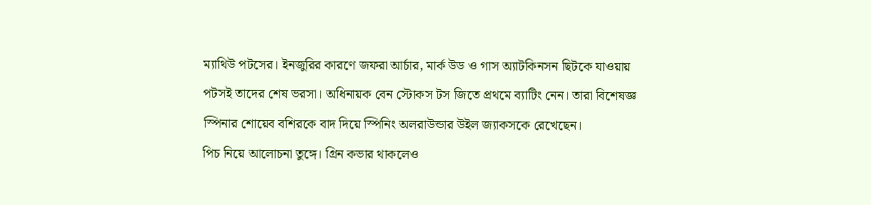ম্যাথিউ পটসের। ইনজুরির কারণে জফরা আর্চার, মার্ক উড ও গাস অ্যাটকিনসন ছিটকে যাওয়ায় পটসই তাদের শেষ ভরসা। অধিনায়ক বেন স্টোকস টস জিতে প্রথমে ব্যাটিং নেন। তারা বিশেষজ্ঞ স্পিনার শোয়েব বশিরকে বাদ দিয়ে স্পিনিং অলরাউন্ডার উইল জ্যাকসকে রেখেছেন।
পিচ নিয়ে আলোচনা তুঙ্গে। গ্রিন কভার থাকলেও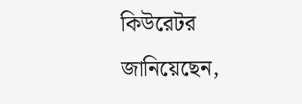কিউরেটর জানিয়েছেন,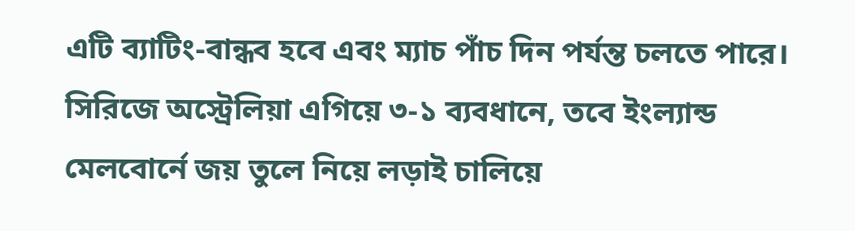এটি ব্যাটিং-বান্ধব হবে এবং ম্যাচ পাঁচ দিন পর্যন্ত চলতে পারে। সিরিজে অস্ট্রেলিয়া এগিয়ে ৩-১ ব্যবধানে, তবে ইংল্যান্ড মেলবোর্নে জয় তুলে নিয়ে লড়াই চালিয়ে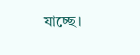যাচ্ছে।